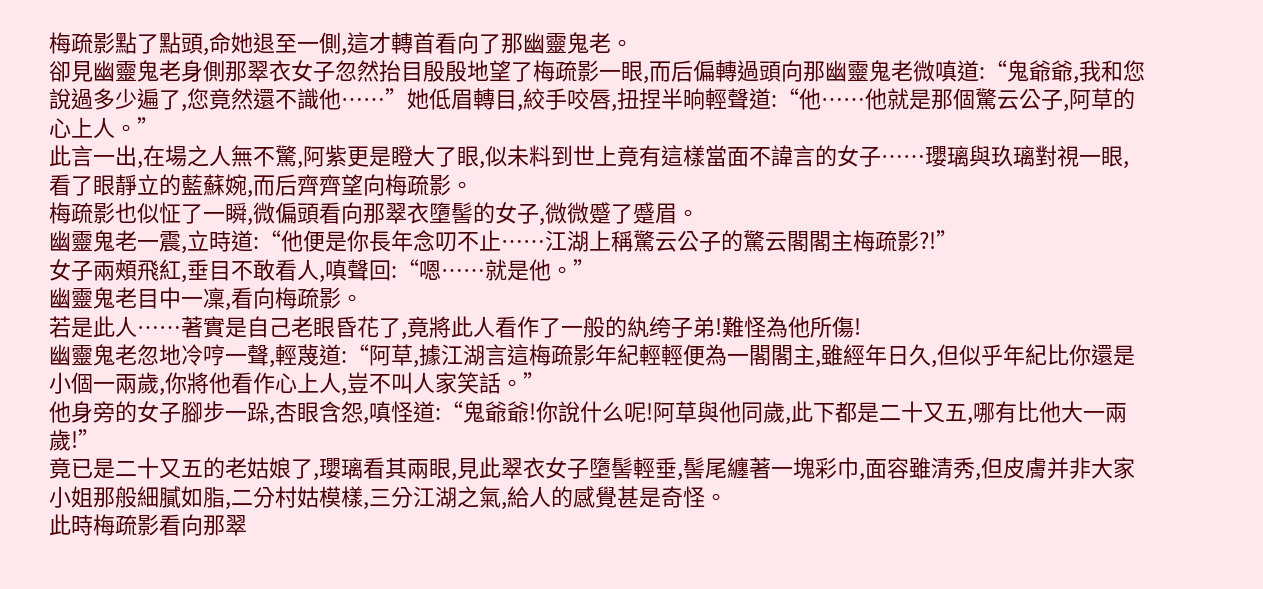梅疏影點了點頭,命她退至一側,這才轉首看向了那幽靈鬼老。
卻見幽靈鬼老身側那翠衣女子忽然抬目殷殷地望了梅疏影一眼,而后偏轉過頭向那幽靈鬼老微嗔道:“鬼爺爺,我和您說過多少遍了,您竟然還不識他……”她低眉轉目,絞手咬唇,扭捏半晌輕聲道:“他……他就是那個驚云公子,阿草的心上人。”
此言一出,在場之人無不驚,阿紫更是瞪大了眼,似未料到世上竟有這樣當面不諱言的女子……瓔璃與玖璃對視一眼,看了眼靜立的藍蘇婉,而后齊齊望向梅疏影。
梅疏影也似怔了一瞬,微偏頭看向那翠衣墮髻的女子,微微蹙了蹙眉。
幽靈鬼老一震,立時道:“他便是你長年念叨不止……江湖上稱驚云公子的驚云閣閣主梅疏影?!”
女子兩頰飛紅,垂目不敢看人,嗔聲回:“嗯……就是他。”
幽靈鬼老目中一凜,看向梅疏影。
若是此人……著實是自己老眼昏花了,竟將此人看作了一般的紈绔子弟!難怪為他所傷!
幽靈鬼老忽地冷哼一聲,輕蔑道:“阿草,據江湖言這梅疏影年紀輕輕便為一閣閣主,雖經年日久,但似乎年紀比你還是小個一兩歲,你將他看作心上人,豈不叫人家笑話。”
他身旁的女子腳步一跺,杏眼含怨,嗔怪道:“鬼爺爺!你說什么呢!阿草與他同歲,此下都是二十又五,哪有比他大一兩歲!”
竟已是二十又五的老姑娘了,瓔璃看其兩眼,見此翠衣女子墮髻輕垂,髻尾纏著一塊彩巾,面容雖清秀,但皮膚并非大家小姐那般細膩如脂,二分村姑模樣,三分江湖之氣,給人的感覺甚是奇怪。
此時梅疏影看向那翠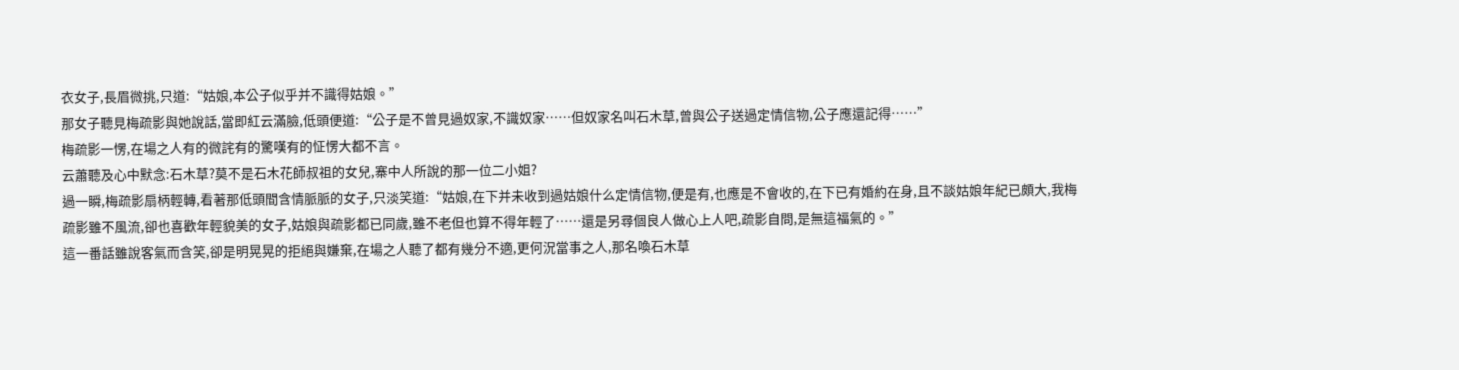衣女子,長眉微挑,只道:“姑娘,本公子似乎并不識得姑娘。”
那女子聽見梅疏影與她說話,當即紅云滿臉,低頭便道:“公子是不曾見過奴家,不識奴家……但奴家名叫石木草,曾與公子送過定情信物,公子應還記得……”
梅疏影一愣,在場之人有的微詫有的驚嘆有的怔愣大都不言。
云蕭聽及心中默念:石木草?莫不是石木花師叔祖的女兒,寨中人所說的那一位二小姐?
過一瞬,梅疏影扇柄輕轉,看著那低頭間含情脈脈的女子,只淡笑道:“姑娘,在下并未收到過姑娘什么定情信物,便是有,也應是不會收的,在下已有婚約在身,且不談姑娘年紀已頗大,我梅疏影雖不風流,卻也喜歡年輕貌美的女子,姑娘與疏影都已同歲,雖不老但也算不得年輕了……還是另尋個良人做心上人吧,疏影自問,是無這福氣的。”
這一番話雖說客氣而含笑,卻是明晃晃的拒絕與嫌棄,在場之人聽了都有幾分不適,更何況當事之人,那名喚石木草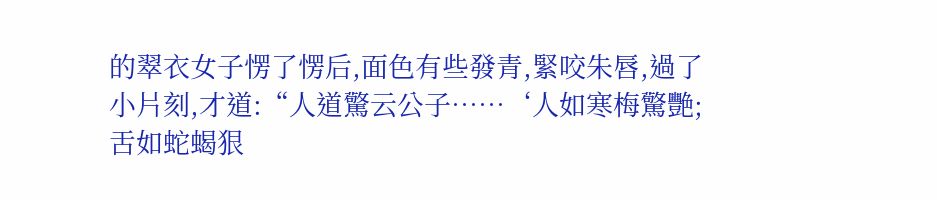的翠衣女子愣了愣后,面色有些發青,緊咬朱唇,過了小片刻,才道:“人道驚云公子……‘人如寒梅驚艷;舌如蛇蝎狠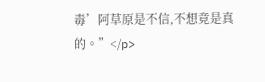毒’阿草原是不信,不想竟是真的。”</p>